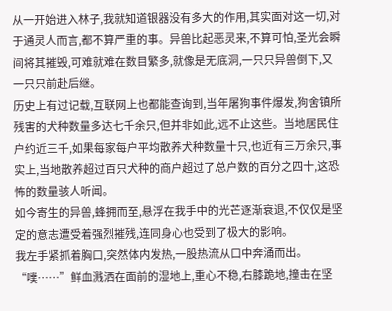从一开始进入林子,我就知道银器没有多大的作用,其实面对这一切,对于通灵人而言,都不算严重的事。异兽比起恶灵来,不算可怕,圣光会瞬间将其摧毁,可难就难在数目繁多,就像是无底洞,一只只异兽倒下,又一只只前赴后继。
历史上有过记载,互联网上也都能查询到,当年屠狗事件爆发,狗舍镇所残害的犬种数量多达七千余只,但并非如此,远不止这些。当地居民住户约近三千,如果每家每户平均散养犬种数量十只,也近有三万余只,事实上,当地散养超过百只犬种的商户超过了总户数的百分之四十,这恐怖的数量骇人听闻。
如今寄生的异兽,蜂拥而至,悬浮在我手中的光芒逐渐衰退,不仅仅是坚定的意志遭受着强烈摧残,连同身心也受到了极大的影响。
我左手紧抓着胸口,突然体内发热,一股热流从口中奔涌而出。
“噗……”鲜血溅洒在面前的湿地上,重心不稳,右膝跪地,撞击在坚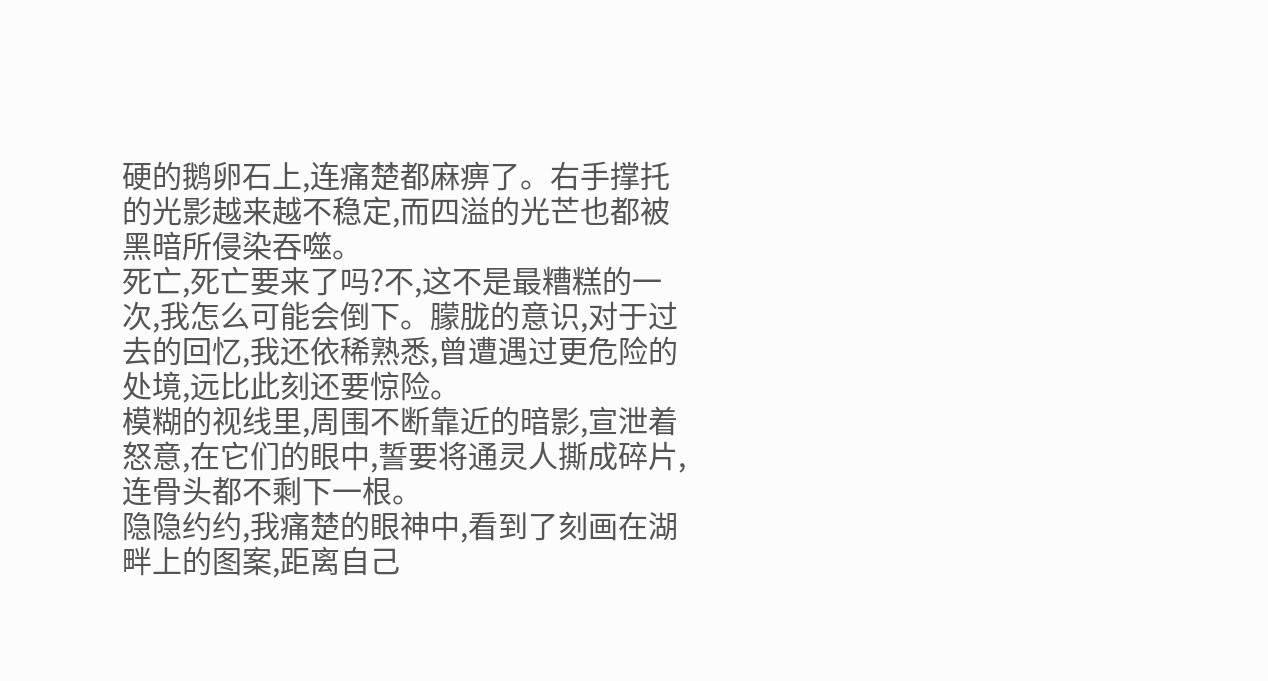硬的鹅卵石上,连痛楚都麻痹了。右手撑托的光影越来越不稳定,而四溢的光芒也都被黑暗所侵染吞噬。
死亡,死亡要来了吗?不,这不是最糟糕的一次,我怎么可能会倒下。朦胧的意识,对于过去的回忆,我还依稀熟悉,曾遭遇过更危险的处境,远比此刻还要惊险。
模糊的视线里,周围不断靠近的暗影,宣泄着怒意,在它们的眼中,誓要将通灵人撕成碎片,连骨头都不剩下一根。
隐隐约约,我痛楚的眼神中,看到了刻画在湖畔上的图案,距离自己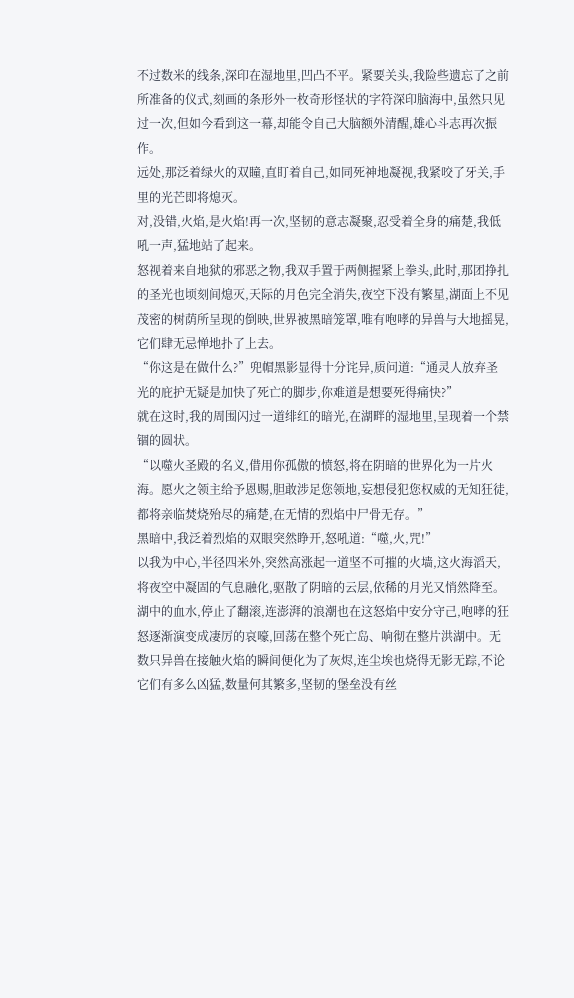不过数米的线条,深印在湿地里,凹凸不平。紧要关头,我险些遗忘了之前所准备的仪式,刻画的条形外一枚奇形怪状的字符深印脑海中,虽然只见过一次,但如今看到这一幕,却能令自己大脑额外清醒,雄心斗志再次振作。
远处,那泛着绿火的双瞳,直盯着自己,如同死神地凝视,我紧咬了牙关,手里的光芒即将熄灭。
对,没错,火焰,是火焰!再一次,坚韧的意志凝聚,忍受着全身的痛楚,我低吼一声,猛地站了起来。
怒视着来自地狱的邪恶之物,我双手置于两侧握紧上拳头,此时,那团挣扎的圣光也顷刻间熄灭,天际的月色完全消失,夜空下没有繁星,湖面上不见茂密的树荫所呈现的倒映,世界被黑暗笼罩,唯有咆哮的异兽与大地摇晃,它们肆无忌惮地扑了上去。
“你这是在做什么?”兜帽黑影显得十分诧异,质问道:“通灵人放弃圣光的庇护无疑是加快了死亡的脚步,你难道是想要死得痛快?”
就在这时,我的周围闪过一道绯红的暗光,在湖畔的湿地里,呈现着一个禁锢的圆状。
“以噬火圣殿的名义,借用你孤傲的愤怒,将在阴暗的世界化为一片火海。愿火之领主给予恩赐,胆敢涉足您领地,妄想侵犯您权威的无知狂徒,都将亲临焚烧殆尽的痛楚,在无情的烈焰中尸骨无存。”
黑暗中,我泛着烈焰的双眼突然睁开,怒吼道:“噬,火,咒!”
以我为中心,半径四米外,突然高涨起一道坚不可摧的火墙,这火海滔天,将夜空中凝固的气息融化,驱散了阴暗的云层,依稀的月光又悄然降至。
湖中的血水,停止了翻滚,连澎湃的浪潮也在这怒焰中安分守己,咆哮的狂怒逐渐演变成凄厉的哀嚎,回荡在整个死亡岛、响彻在整片洪湖中。无数只异兽在接触火焰的瞬间便化为了灰烬,连尘埃也烧得无影无踪,不论它们有多么凶猛,数量何其繁多,坚韧的堡垒没有丝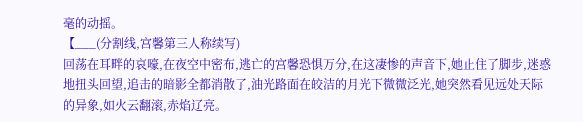毫的动摇。
【___(分割线,宫馨第三人称续写)
回荡在耳畔的哀嚎,在夜空中密布,逃亡的宫馨恐惧万分,在这凄惨的声音下,她止住了脚步,迷惑地扭头回望,追击的暗影全都消散了,油光路面在皎洁的月光下微微泛光,她突然看见远处天际的异象,如火云翻滚,赤焰辽亮。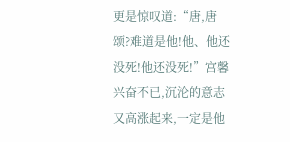更是惊叹道:“唐,唐颂?难道是他!他、他还没死!他还没死!”宫馨兴奋不已,沉沦的意志又高涨起来,一定是他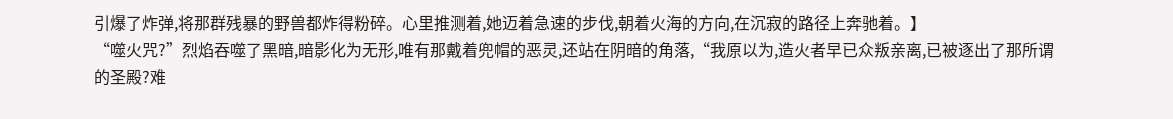引爆了炸弹,将那群残暴的野兽都炸得粉碎。心里推测着,她迈着急速的步伐,朝着火海的方向,在沉寂的路径上奔驰着。】
“噬火咒?”烈焰吞噬了黑暗,暗影化为无形,唯有那戴着兜帽的恶灵,还站在阴暗的角落,“我原以为,造火者早已众叛亲离,已被逐出了那所谓的圣殿?难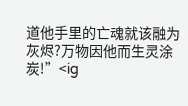道他手里的亡魂就该融为灰烬?万物因他而生灵涂炭!”<ig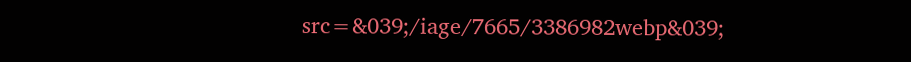src=&039;/iage/7665/3386982webp&039;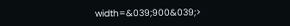width=&039;900&039;>